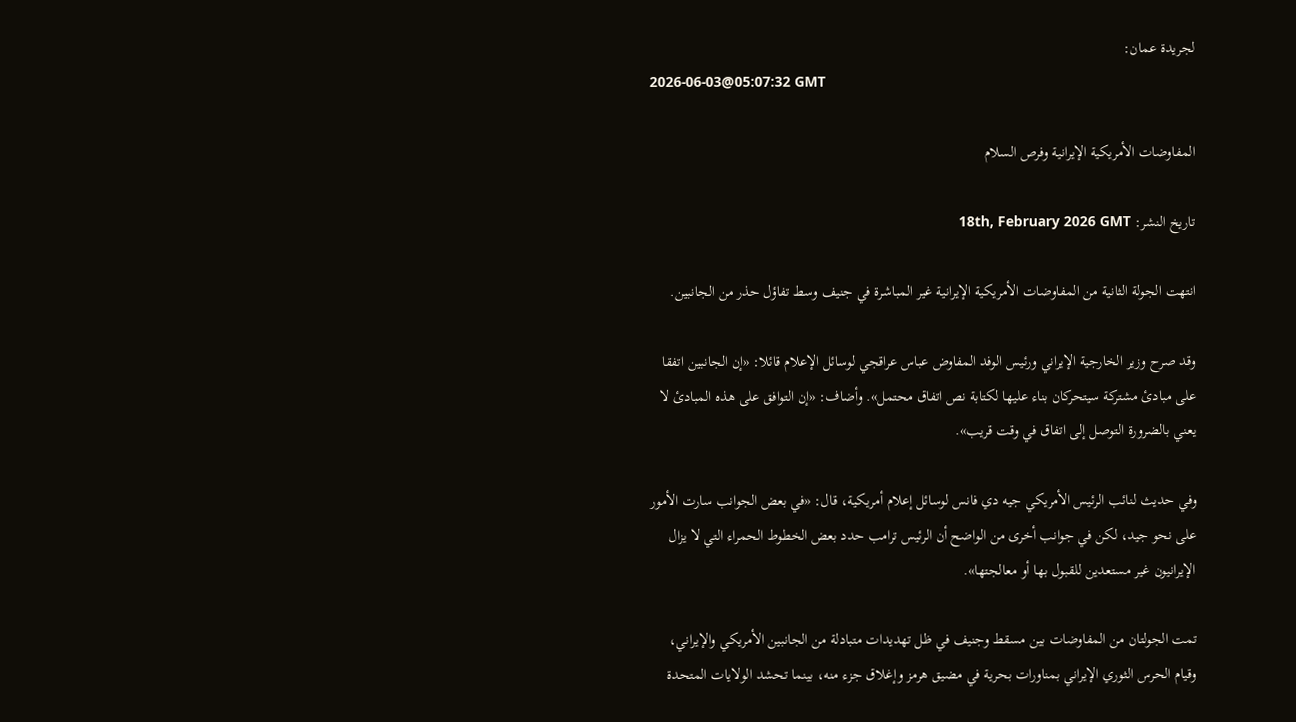لجريدة عمان:
2026-06-03@05:07:32 GMT

المفاوضات الأمريكية الإيرانية وفرص السلام

تاريخ النشر: 18th, February 2026 GMT

انتهت الجولة الثانية من المفاوضات الأمريكية الإيرانية غير المباشرة في جنيف وسط تفاؤل حذر من الجانبين.

وقد صرح وزير الخارجية الإيراني ورئيس الوفد المفاوض عباس عراقجي لوسائل الإعلام قائلا: «إن الجانبين اتفقا على مبادئ مشتركة سيتحركان بناء عليها لكتابة نص اتفاق محتمل». وأضاف: «إن التوافق على هذه المبادئ لا يعني بالضرورة التوصل إلى اتفاق في وقت قريب».

وفي حديث لنائب الرئيس الأمريكي جيه دي فانس لوسائل إعلام أمريكية، قال: «في بعض الجوانب سارت الأمور على نحو جيد، لكن في جوانب أخرى من الواضح أن الرئيس ترامب حدد بعض الخطوط الحمراء التي لا يزال الإيرانيون غير مستعدين للقبول بها أو معالجتها».

تمت الجولتان من المفاوضات بين مسقط وجنيف في ظل تهديدات متبادلة من الجانبين الأمريكي والإيراني، وقيام الحرس الثوري الإيراني بمناورات بحرية في مضيق هرمز وإغلاق جزء منه، بينما تحشد الولايات المتحدة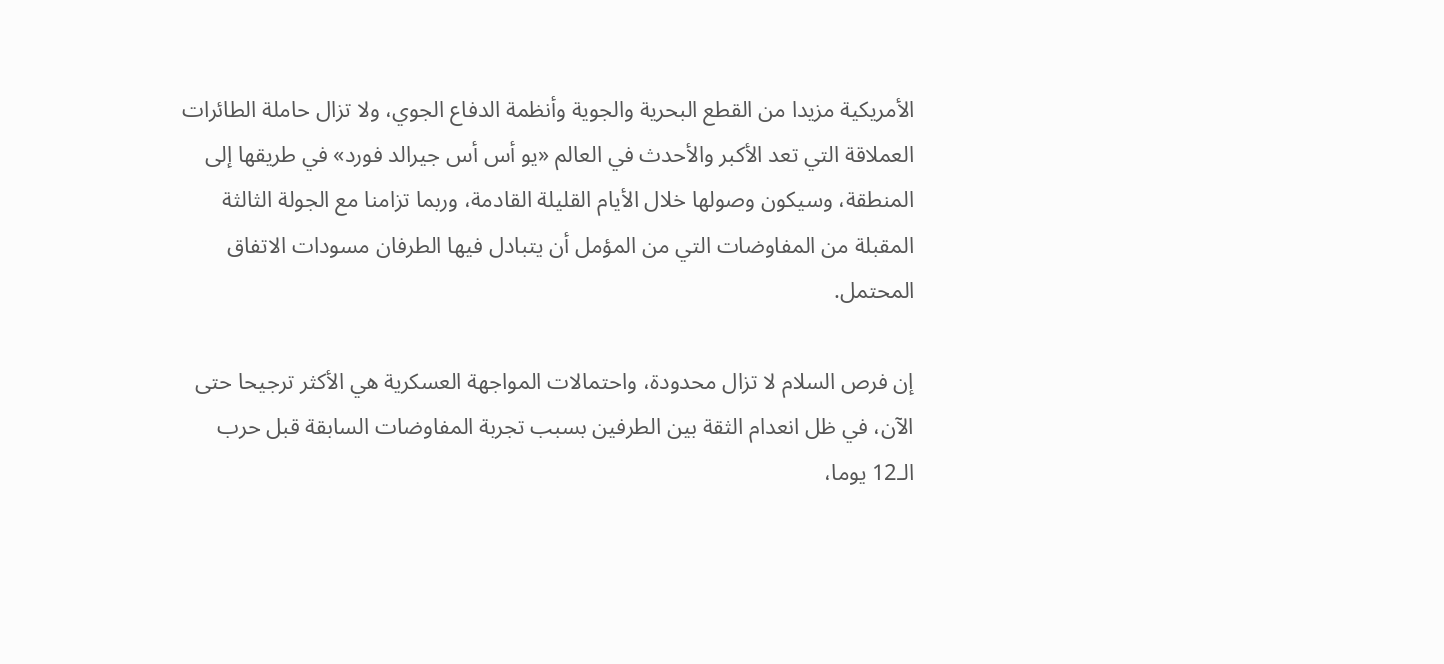الأمريكية مزيدا من القطع البحرية والجوية وأنظمة الدفاع الجوي، ولا تزال حاملة الطائرات العملاقة التي تعد الأكبر والأحدث في العالم «يو أس أس جيرالد فورد» في طريقها إلى المنطقة، وسيكون وصولها خلال الأيام القليلة القادمة، وربما تزامنا مع الجولة الثالثة المقبلة من المفاوضات التي من المؤمل أن يتبادل فيها الطرفان مسودات الاتفاق المحتمل.

إن فرص السلام لا تزال محدودة، واحتمالات المواجهة العسكرية هي الأكثر ترجيحا حتى الآن، في ظل انعدام الثقة بين الطرفين بسبب تجربة المفاوضات السابقة قبل حرب الـ12 يوما،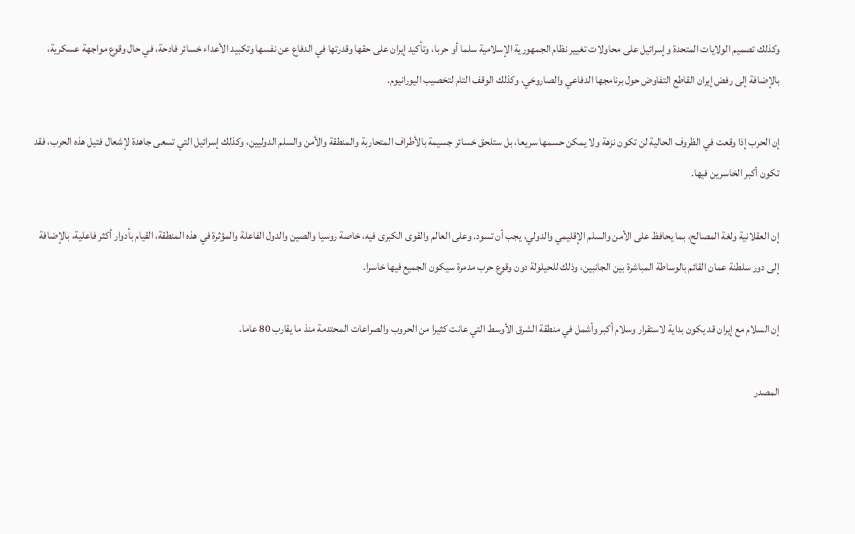وكذلك تصميم الولايات المتحدة وإسرائيل على محاولات تغيير نظام الجمهورية الإسلامية سلما أو حربا، وتأكيد إيران على حقها وقدرتها في الدفاع عن نفسها وتكبيد الأعداء خسائر فادحة، في حال وقوع مواجهة عسكرية، بالإضافة إلى رفض إيران القاطع التفاوض حول برنامجها الدفاعي والصاروخي، وكذلك الوقف التام لتخصيب اليورانيوم.

إن الحرب إذا وقعت في الظروف الحالية لن تكون نزهة ولا يمكن حسمها سريعا، بل ستلحق خسائر جسيمة بالأطراف المتحاربة والمنطقة والأمن والسلم الدوليين، وكذلك إسرائيل التي تسعى جاهدة لإشعال فتيل هذه الحرب، فقد تكون أكبر الخاسرين فيها.

إن العقلانية ولغة المصالح، بما يحافظ على الأمن والسلم الإقليمي والدولي، يجب أن تسود. وعلى العالم والقوى الكبرى فيه، خاصة روسيا والصين والدول الفاعلة والمؤثرة في هذه المنطقة، القيام بأدوار أكثر فاعلية، بالإضافة إلى دور سلطنة عمان القائم بالوساطة المباشرة بين الجانبين، وذلك للحيلولة دون وقوع حرب مدمرة سيكون الجميع فيها خاسرا.

إن السلام مع إيران قد يكون بداية لاستقرار وسلام أكبر وأشمل في منطقة الشرق الأوسط التي عانت كثيرا من الحروب والصراعات المحتدمة منذ ما يقارب 80 عاما.

المصدر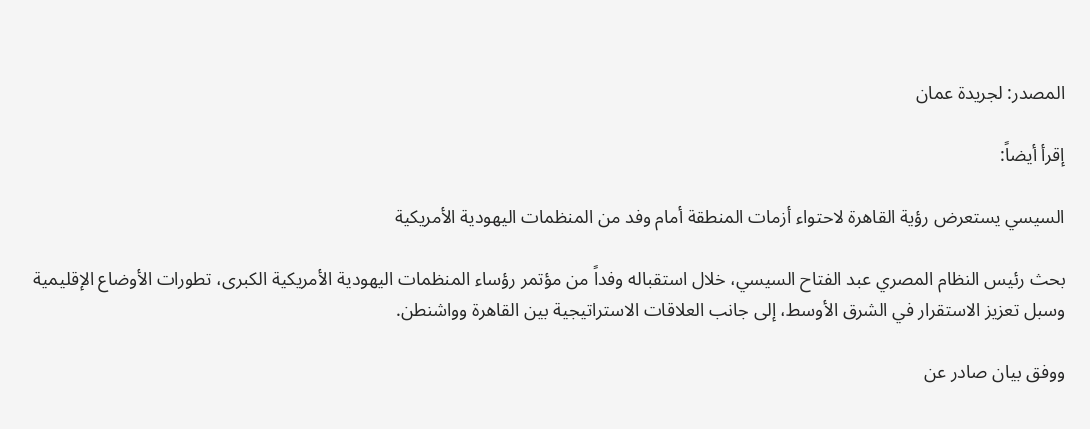المصدر: لجريدة عمان

إقرأ أيضاً:

السيسي يستعرض رؤية القاهرة لاحتواء أزمات المنطقة أمام وفد من المنظمات اليهودية الأمريكية

بحث رئيس النظام المصري عبد الفتاح السيسي، خلال استقباله وفداً من مؤتمر رؤساء المنظمات اليهودية الأمريكية الكبرى، تطورات الأوضاع الإقليمية وسبل تعزيز الاستقرار في الشرق الأوسط، إلى جانب العلاقات الاستراتيجية بين القاهرة وواشنطن.

ووفق بيان صادر عن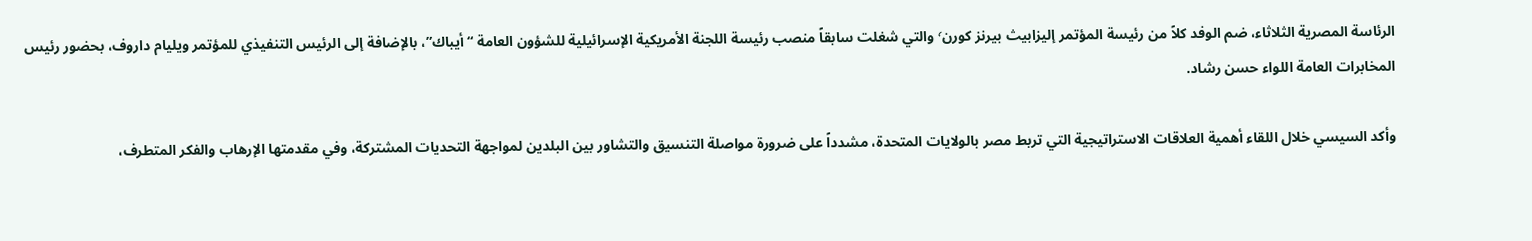الرئاسة المصرية الثلاثاء، ضم الوفد كلاً من رئيسة المؤتمر إليزابيث بيرنز كورن٬ والتي شغلت سابقاً منصب رئيسة اللجنة الأمريكية الإسرائيلية للشؤون العامة “أيباك”، بالإضافة إلى الرئيس التنفيذي للمؤتمر ويليام داروف، بحضور رئيس المخابرات العامة اللواء حسن رشاد.

وأكد السيسي خلال اللقاء أهمية العلاقات الاستراتيجية التي تربط مصر بالولايات المتحدة، مشدداً على ضرورة مواصلة التنسيق والتشاور بين البلدين لمواجهة التحديات المشتركة، وفي مقدمتها الإرهاب والفكر المتطرف،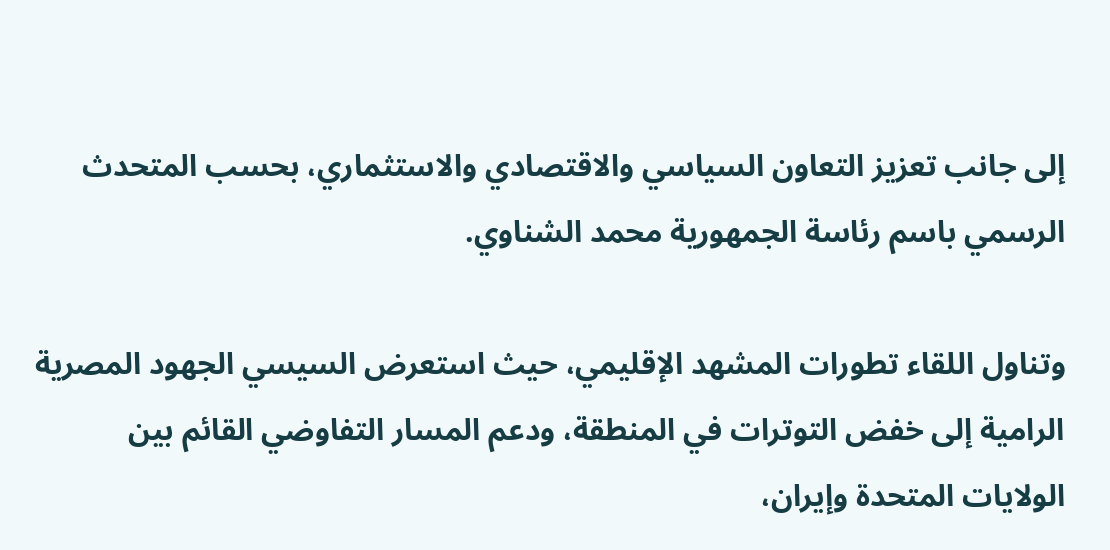إلى جانب تعزيز التعاون السياسي والاقتصادي والاستثماري، بحسب المتحدث الرسمي باسم رئاسة الجمهورية محمد الشناوي.

وتناول اللقاء تطورات المشهد الإقليمي، حيث استعرض السيسي الجهود المصرية الرامية إلى خفض التوترات في المنطقة، ودعم المسار التفاوضي القائم بين الولايات المتحدة وإيران،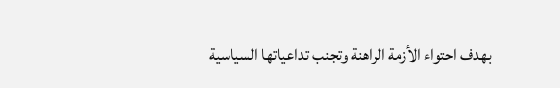بهدف احتواء الأزمة الراهنة وتجنب تداعياتها السياسية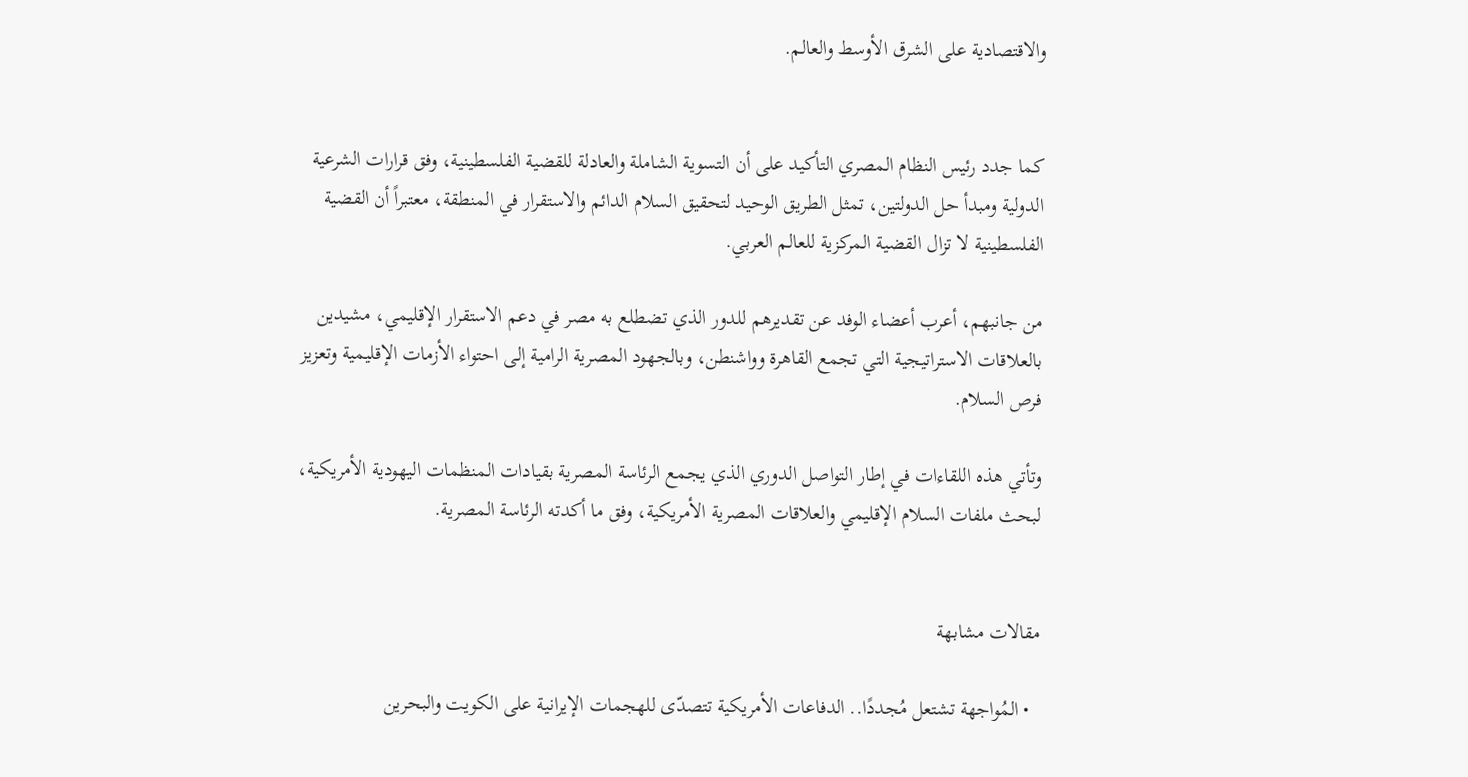والاقتصادية على الشرق الأوسط والعالم.


كما جدد رئيس النظام المصري التأكيد على أن التسوية الشاملة والعادلة للقضية الفلسطينية، وفق قرارات الشرعية الدولية ومبدأ حل الدولتين، تمثل الطريق الوحيد لتحقيق السلام الدائم والاستقرار في المنطقة، معتبراً أن القضية الفلسطينية لا تزال القضية المركزية للعالم العربي.

من جانبهم، أعرب أعضاء الوفد عن تقديرهم للدور الذي تضطلع به مصر في دعم الاستقرار الإقليمي، مشيدين بالعلاقات الاستراتيجية التي تجمع القاهرة وواشنطن، وبالجهود المصرية الرامية إلى احتواء الأزمات الإقليمية وتعزيز فرص السلام.

وتأتي هذه اللقاءات في إطار التواصل الدوري الذي يجمع الرئاسة المصرية بقيادات المنظمات اليهودية الأمريكية، لبحث ملفات السلام الإقليمي والعلاقات المصرية الأمريكية، وفق ما أكدته الرئاسة المصرية.


مقالات مشابهة

  • المُواجهة تشتعل مُجددًا.. الدفاعات الأمريكية تتصدّى للهجمات الإيرانية على الكويت والبحرين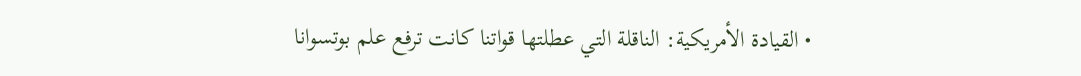• القيادة الأمريكية: الناقلة التي عطلتها قواتنا كانت ترفع علم بوتسوانا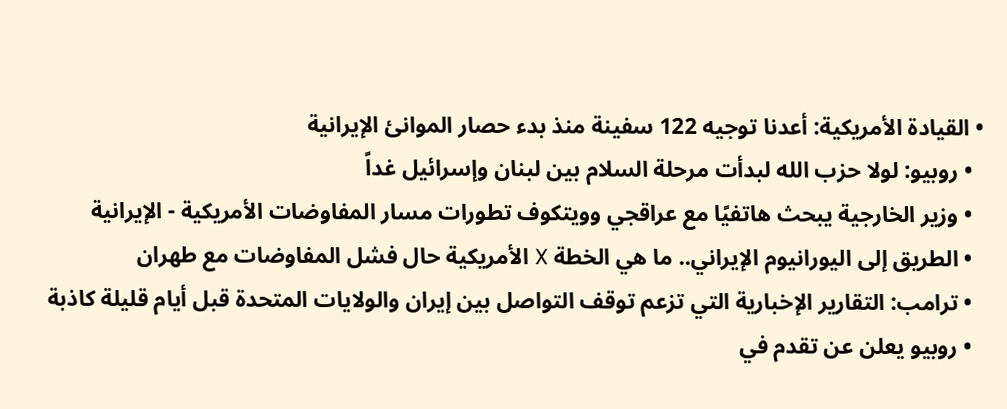• القيادة الأمريكية: أعدنا توجيه 122 سفينة منذ بدء حصار الموانئ الإيرانية
  • روبيو: لولا حزب الله لبدأت مرحلة السلام بين لبنان وإسرائيل غداً
  • وزير الخارجية يبحث هاتفيًا مع عراقجي وويتكوف تطورات مسار المفاوضات الأمريكية - الإيرانية
  • الطريق إلى اليورانيوم الإيراني.. ما هي الخطة X الأمريكية حال فشل المفاوضات مع طهران
  • ترامب: التقارير الإخبارية التي تزعم توقف التواصل بين إيران والولايات المتحدة قبل أيام قليلة كاذبة
  • روبيو يعلن عن تقدم في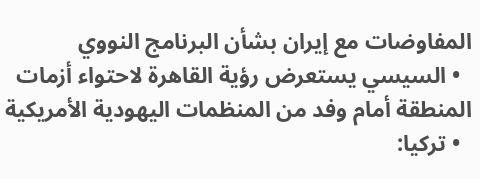المفاوضات مع إيران بشأن البرنامج النووي
  • السيسي يستعرض رؤية القاهرة لاحتواء أزمات المنطقة أمام وفد من المنظمات اليهودية الأمريكية
  • تركيا: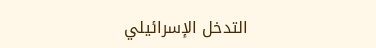التدخل الإسرائيلي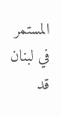المستمر في لبنان قد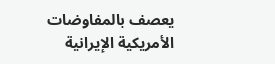يعصف بالمفاوضات الأمريكية الإيرانية